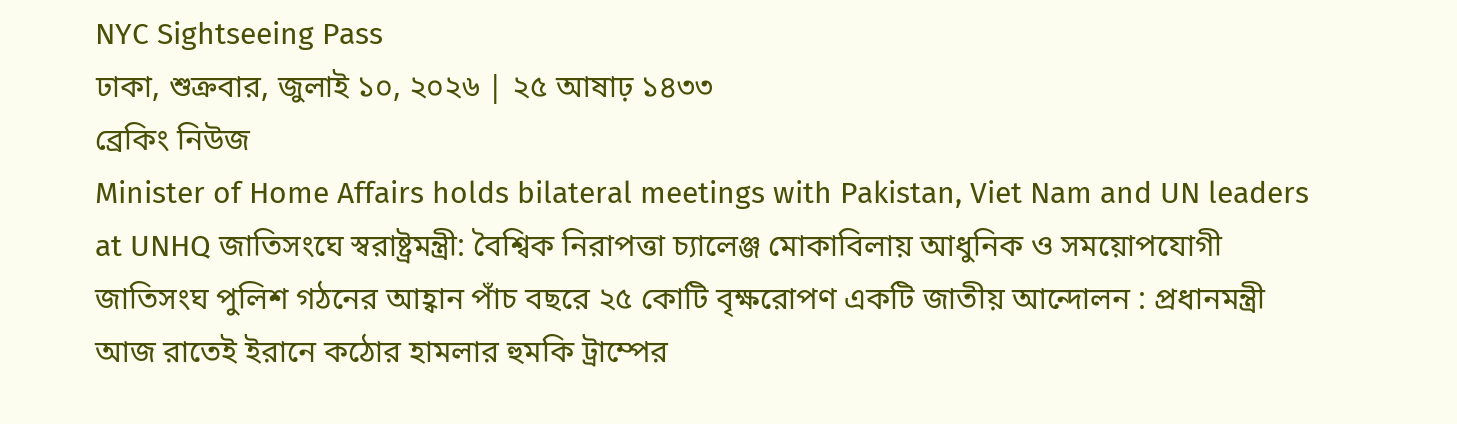NYC Sightseeing Pass
ঢাকা, শুক্রবার, জুলাই ১০, ২০২৬ | ২৫ আষাঢ় ১৪৩৩
ব্রেকিং নিউজ
Minister of Home Affairs holds bilateral meetings with Pakistan, Viet Nam and UN leaders at UNHQ জাতিসংঘে স্বরাষ্ট্রমন্ত্রী: বৈশ্বিক নিরাপত্তা চ্যালেঞ্জ মোকাবিলায় আধুনিক ও সময়োপযোগী জাতিসংঘ পুলিশ গঠনের আহ্বান পাঁচ বছরে ২৫ কোটি বৃক্ষরোপণ একটি জাতীয় আন্দোলন : প্রধানমন্ত্রী আজ রাতেই ইরানে কঠোর হামলার হুমকি ট্রাম্পের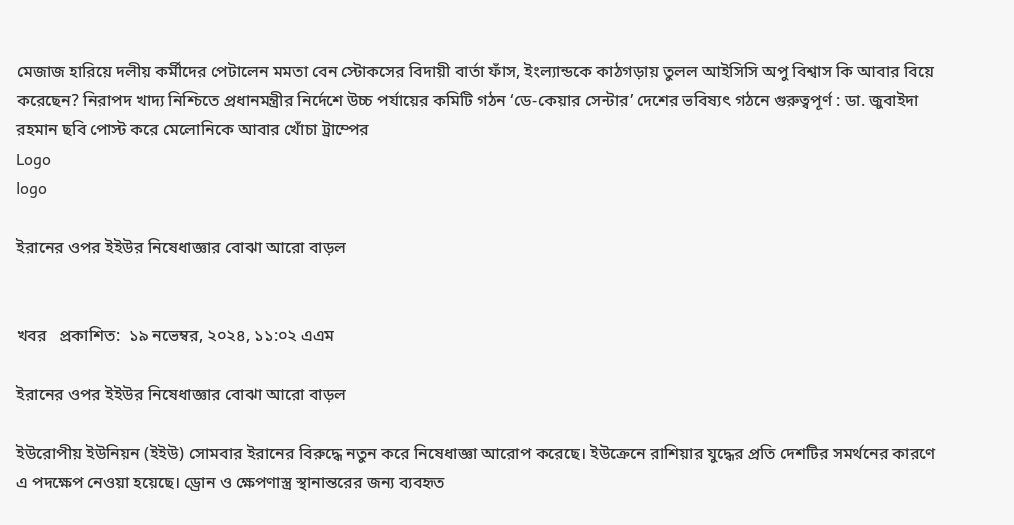মেজাজ হারিয়ে দলীয় কর্মীদের পেটালেন মমতা বেন স্টোকসের বিদায়ী বার্তা ফাঁস, ইংল্যান্ডকে কাঠগড়ায় তুলল আইসিসি অপু বিশ্বাস কি আবার বিয়ে করেছেন? নিরাপদ খাদ্য নিশ্চিতে প্রধানমন্ত্রীর নির্দেশে উচ্চ পর্যায়ের কমিটি গঠন ‘ডে-কেয়ার সেন্টার’ দেশের ভবিষ্যৎ গঠনে গুরুত্বপূর্ণ : ডা. জুবাইদা রহমান ছবি পোস্ট করে মেলোনিকে আবার খোঁচা ট্রাম্পের
Logo
logo

ইরানের ওপর ইইউর নিষেধাজ্ঞার বোঝা আরো বাড়ল


খবর   প্রকাশিত:  ১৯ নভেম্বর, ২০২৪, ১১:০২ এএম

ইরানের ওপর ইইউর নিষেধাজ্ঞার বোঝা আরো বাড়ল

ইউরোপীয় ইউনিয়ন (ইইউ) সোমবার ইরানের বিরুদ্ধে নতুন করে নিষেধাজ্ঞা আরোপ করেছে। ইউক্রেনে রাশিয়ার যুদ্ধের প্রতি দেশটির সমর্থনের কারণে এ পদক্ষেপ নেওয়া হয়েছে। ড্রোন ও ক্ষেপণাস্ত্র স্থানান্তরের জন্য ব্যবহৃত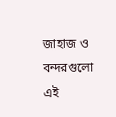জাহাজ ও বন্দরগুলো এই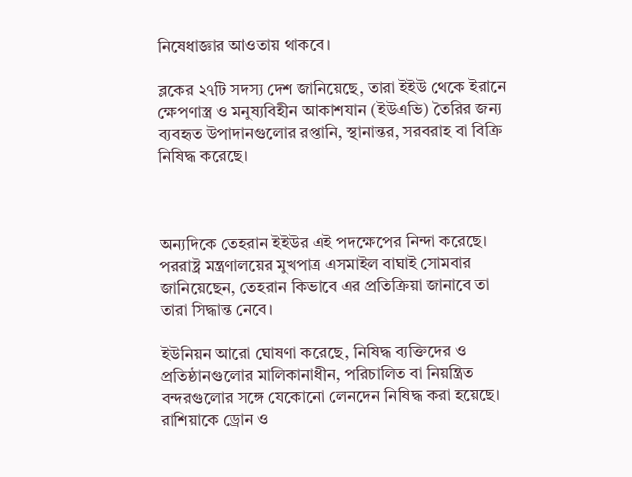নিষেধাজ্ঞার আওতায় থাকবে।

ব্লকের ২৭টি সদস্য দেশ জানিয়েছে, তারা ইইউ থেকে ইরানে ক্ষেপণাস্ত্র ও মনুষ্যবিহীন আকাশযান (ইউএভি) তৈরির জন্য ব্যবহৃত উপাদানগুলোর রপ্তানি, স্থানান্তর, সরবরাহ বা বিক্রি নিষিদ্ধ করেছে।



অন্যদিকে তেহরান ইইউর এই পদক্ষেপের নিন্দা করেছে। পররাষ্ট্র মন্ত্রণালয়ের মুখপাত্র এসমাইল বাঘাই সোমবার জানিয়েছেন, তেহরান কিভাবে এর প্রতিক্রিয়া জানাবে তা তারা সিদ্ধান্ত নেবে।

ইউনিয়ন আরো ঘোষণা করেছে, নিষিদ্ধ ব্যক্তিদের ও প্রতিষ্ঠানগুলোর মালিকানাধীন, পরিচালিত বা নিয়ন্ত্রিত বন্দরগুলোর সঙ্গে যেকোনো লেনদেন নিষিদ্ধ করা হয়েছে। রাশিয়াকে ড্রোন ও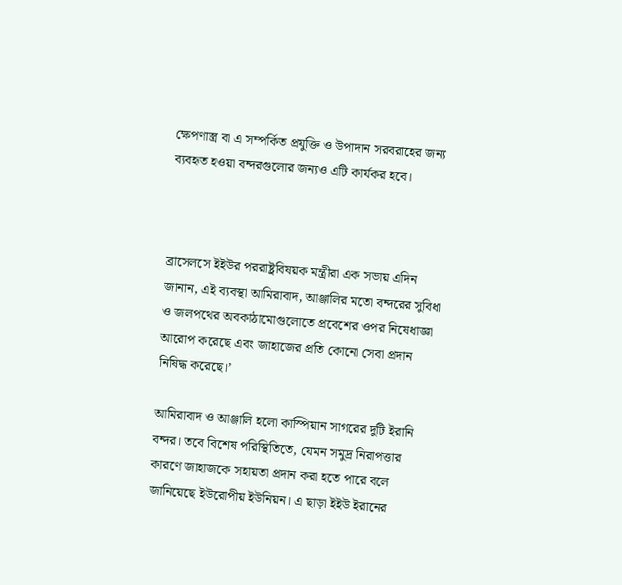ক্ষেপণাস্ত্র বা এ সম্পর্কিত প্রযুক্তি ও উপাদান সরবরাহের জন্য ব্যবহৃত হওয়া বন্দরগুলোর জন্যও এটি কার্যকর হবে।



ব্রাসেলসে ইইউর পররাষ্ট্রবিষয়ক মন্ত্রীরা এক সভায় এদিন জানান, এই ব্যবস্থা আমিরাবাদ, আঞ্জালির মতো বন্দরের সুবিধা ও জলপথের অবকাঠামোগুলোতে প্রবেশের ওপর নিষেধাজ্ঞা আরোপ করেছে এবং জাহাজের প্রতি কোনো সেবা প্রদান নিষিদ্ধ করেছে।’

আমিরাবাদ ও আঞ্জালি হলো কাস্পিয়ান সাগরের দুটি ইরানি বন্দর। তবে বিশেষ পরিস্থিতিতে, যেমন সমুদ্র নিরাপত্তার কারণে জাহাজকে সহায়তা প্রদান করা হতে পারে বলে জানিয়েছে ইউরোপীয় ইউনিয়ন। এ ছাড়া ইইউ ইরানের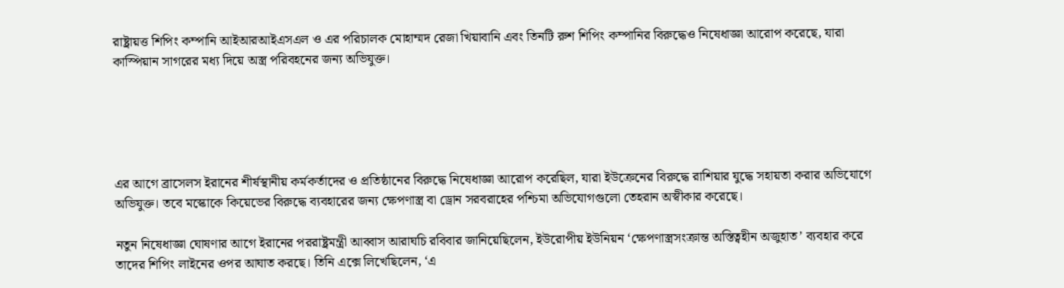রাষ্ট্রায়ত্ত শিপিং কম্পানি আইআরআইএসএল ও এর পরিচালক মোহাম্মদ রেজা খিয়াবানি এবং তিনটি রুশ শিপিং কম্পানির বিরুদ্ধেও নিষেধাজ্ঞা আরোপ করেছে, যারা কাস্পিয়ান সাগরের মধ্য দিয়ে অস্ত্র পরিবহনের জন্য অভিযুক্ত।





এর আগে ব্রাসেলস ইরানের শীর্ষস্থানীয় কর্মকর্তাদের ও প্রতিষ্ঠানের বিরুদ্ধে নিষেধাজ্ঞা আরোপ করেছিল, যারা ইউক্রেনের বিরুদ্ধে রাশিয়ার যুদ্ধে সহায়তা করার অভিযোগে অভিযুক্ত। তবে মস্কোকে কিয়েভের বিরুদ্ধে ব্যবহারের জন্য ক্ষেপণাস্ত্র বা ড্রোন সরবরাহের পশ্চিমা অভিযোগগুলো তেহরান অস্বীকার করেছে।

নতুন নিষেধাজ্ঞা ঘোষণার আগে ইরানের পররাষ্ট্রমন্ত্রী আব্বাস আরাঘচি রবিবার জানিয়েছিলেন, ইউরোপীয় ইউনিয়ন ‘ক্ষেপণাস্ত্রসংক্রান্ত অস্তিত্বহীন অজুহাত’ ব্যবহার করে তাদের শিপিং লাইনের ওপর আঘাত করছে। তিনি এক্সে লিখেছিলেন, ‘এ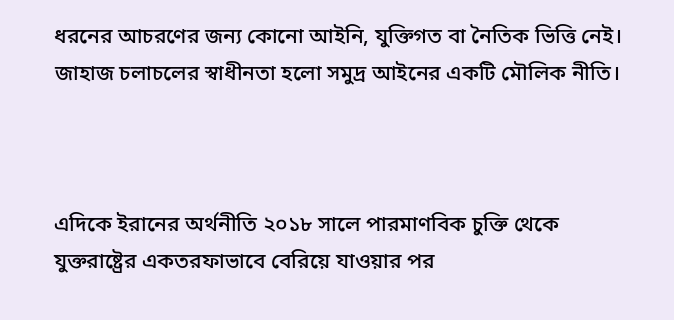ধরনের আচরণের জন্য কোনো আইনি, যুক্তিগত বা নৈতিক ভিত্তি নেই। জাহাজ চলাচলের স্বাধীনতা হলো সমুদ্র আইনের একটি মৌলিক নীতি।



এদিকে ইরানের অর্থনীতি ২০১৮ সালে পারমাণবিক চুক্তি থেকে যুক্তরাষ্ট্রের একতরফাভাবে বেরিয়ে যাওয়ার পর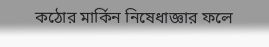কঠোর মার্কিন নিষেধাজ্ঞার ফলে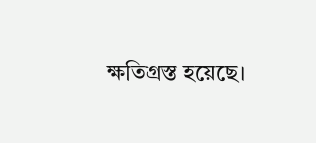ক্ষতিগ্রস্ত হয়েছে।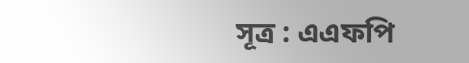সূত্র : এএফপি